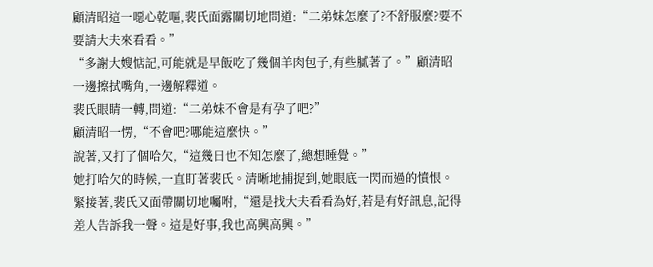顧清昭這一噁心乾嘔,裴氏面露關切地問道:“二弟妹怎麼了?不舒服麼?要不要請大夫來看看。”
“多謝大嫂惦記,可能就是早飯吃了幾個羊肉包子,有些膩著了。”顧清昭一邊擦拭嘴角,一邊解釋道。
裴氏眼睛一轉,問道:“二弟妹不會是有孕了吧?”
顧清昭一愣,“不會吧?哪能這麼快。”
說著,又打了個哈欠,“這幾日也不知怎麼了,總想睡覺。”
她打哈欠的時候,一直盯著裴氏。清晰地捕捉到,她眼底一閃而過的憤恨。
緊接著,裴氏又面帶關切地囑咐,“還是找大夫看看為好,若是有好訊息,記得差人告訴我一聲。這是好事,我也高興高興。”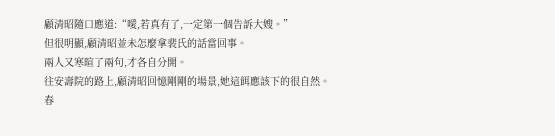顧清昭隨口應道:“噯,若真有了,一定第一個告訴大嫂。”
但很明顯,顧清昭並未怎麼拿裴氏的話當回事。
兩人又寒暄了兩句,才各自分開。
往安壽院的路上,顧清昭回憶剛剛的場景,她這餌應該下的很自然。
春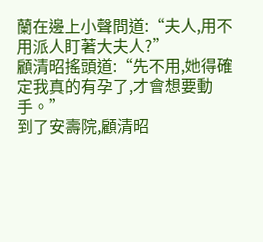蘭在邊上小聲問道:“夫人,用不用派人盯著大夫人?”
顧清昭搖頭道:“先不用,她得確定我真的有孕了,才會想要動手。”
到了安壽院,顧清昭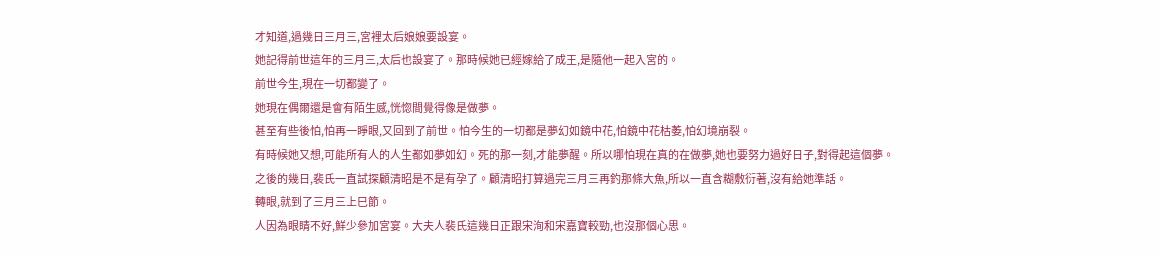才知道,過幾日三月三,宮裡太后娘娘要設宴。
她記得前世這年的三月三,太后也設宴了。那時候她已經嫁給了成王,是隨他一起入宮的。
前世今生,現在一切都變了。
她現在偶爾還是會有陌生感,恍惚間覺得像是做夢。
甚至有些後怕,怕再一睜眼,又回到了前世。怕今生的一切都是夢幻如鏡中花,怕鏡中花枯萎,怕幻境崩裂。
有時候她又想,可能所有人的人生都如夢如幻。死的那一刻,才能夢醒。所以哪怕現在真的在做夢,她也要努力過好日子,對得起這個夢。
之後的幾日,裴氏一直試探顧清昭是不是有孕了。顧清昭打算過完三月三再釣那條大魚,所以一直含糊敷衍著,沒有給她準話。
轉眼,就到了三月三上巳節。
人因為眼睛不好,鮮少參加宮宴。大夫人裴氏這幾日正跟宋洵和宋嘉寶較勁,也沒那個心思。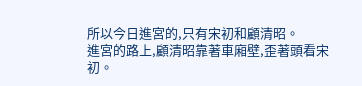所以今日進宮的,只有宋初和顧清昭。
進宮的路上,顧清昭靠著車廂壁,歪著頭看宋初。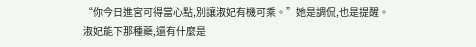“你今日進宮可得當心點,別讓淑妃有機可乘。”她是調侃,也是提醒。
淑妃能下那種藥,還有什麼是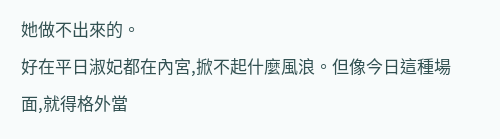她做不出來的。
好在平日淑妃都在內宮,掀不起什麼風浪。但像今日這種場面,就得格外當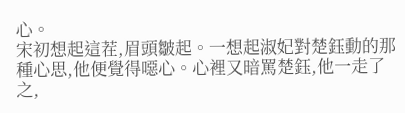心。
宋初想起這茬,眉頭皺起。一想起淑妃對楚鈺動的那種心思,他便覺得噁心。心裡又暗罵楚鈺,他一走了之,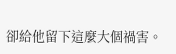卻給他留下這麼大個禍害。